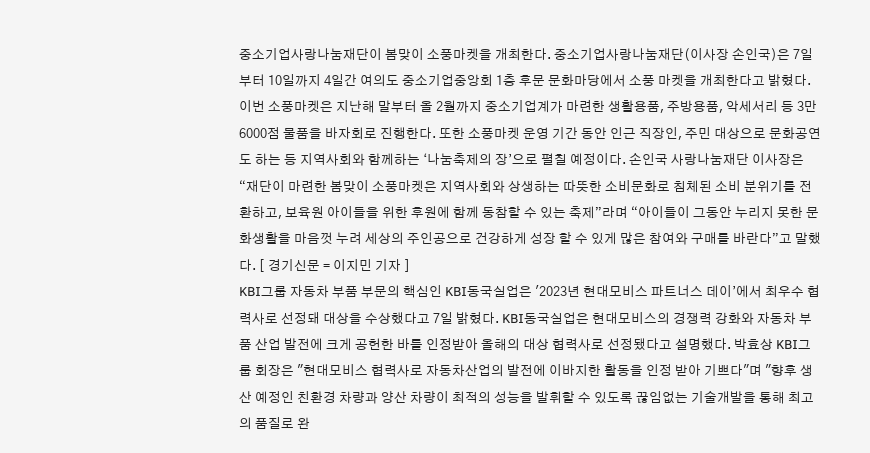중소기업사랑나눔재단이 봄맞이 소풍마켓을 개최한다. 중소기업사랑나눔재단(이사장 손인국)은 7일부터 10일까지 4일간 여의도 중소기업중앙회 1층 후문 문화마당에서 소풍 마켓을 개최한다고 밝혔다. 이번 소풍마켓은 지난해 말부터 올 2월까지 중소기업계가 마련한 생활용품, 주방용품, 악세서리 등 3만 6000점 물품을 바자회로 진행한다. 또한 소풍마켓 운영 기간 동안 인근 직장인, 주민 대상으로 문화공연도 하는 등 지역사회와 함께하는 ‘나눔축제의 장’으로 펼칠 예정이다. 손인국 사랑나눔재단 이사장은 “재단이 마련한 봄맞이 소풍마켓은 지역사회와 상생하는 따뜻한 소비문화로 침체된 소비 분위기를 전환하고, 보육원 아이들을 위한 후원에 함께 동참할 수 있는 축제”라며 “아이들이 그동안 누리지 못한 문화생활을 마음껏 누려 세상의 주인공으로 건강하게 성장 할 수 있게 많은 참여와 구매를 바란다”고 말했다. [ 경기신문 = 이지민 기자 ]
KBI그룹 자동차 부품 부문의 핵심인 KBI동국실업은 '2023년 현대모비스 파트너스 데이’에서 최우수 협력사로 선정돼 대상을 수상했다고 7일 밝혔다. KBI동국실업은 현대모비스의 경쟁력 강화와 자동차 부품 산업 발전에 크게 공헌한 바를 인정받아 올해의 대상 협력사로 선정됐다고 설명했다. 박효상 KBI그룹 회장은 "현대모비스 협력사로 자동차산업의 발전에 이바지한 활동을 인정 받아 기쁘다"며 "향후 생산 예정인 친환경 차량과 양산 차량이 최적의 성능을 발휘할 수 있도록 끊임없는 기술개발을 통해 최고의 품질로 완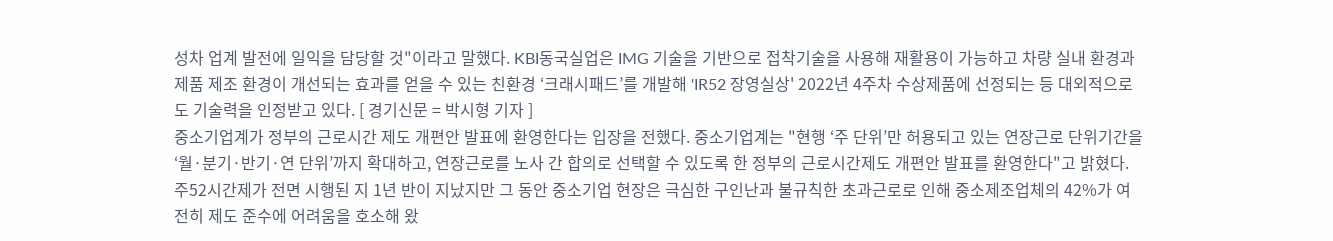성차 업계 발전에 일익을 담당할 것"이라고 말했다. KBI동국실업은 IMG 기술을 기반으로 접착기술을 사용해 재활용이 가능하고 차량 실내 환경과 제품 제조 환경이 개선되는 효과를 얻을 수 있는 친환경 ‘크래시패드’를 개발해 'IR52 장영실상' 2022년 4주차 수상제품에 선정되는 등 대외적으로도 기술력을 인정받고 있다. [ 경기신문 = 박시형 기자 ]
중소기업계가 정부의 근로시간 제도 개편안 발표에 환영한다는 입장을 전했다. 중소기업계는 "현행 ‘주 단위’만 허용되고 있는 연장근로 단위기간을 ‘월·분기·반기·연 단위’까지 확대하고, 연장근로를 노사 간 합의로 선택할 수 있도록 한 정부의 근로시간제도 개편안 발표를 환영한다"고 밝혔다. 주52시간제가 전면 시행된 지 1년 반이 지났지만 그 동안 중소기업 현장은 극심한 구인난과 불규칙한 초과근로로 인해 중소제조업체의 42%가 여전히 제도 준수에 어려움을 호소해 왔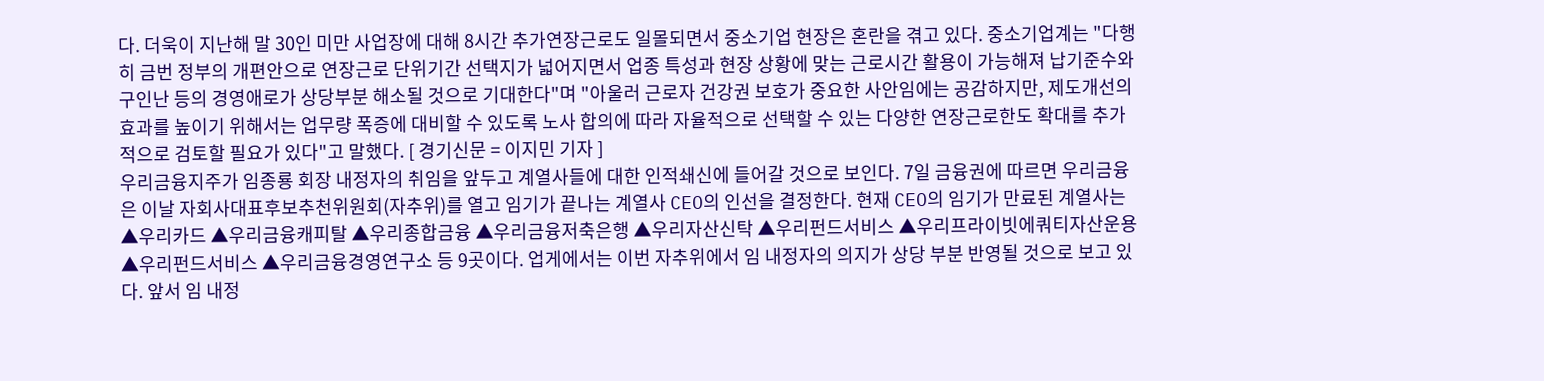다. 더욱이 지난해 말 30인 미만 사업장에 대해 8시간 추가연장근로도 일몰되면서 중소기업 현장은 혼란을 겪고 있다. 중소기업계는 "다행히 금번 정부의 개편안으로 연장근로 단위기간 선택지가 넓어지면서 업종 특성과 현장 상황에 맞는 근로시간 활용이 가능해져 납기준수와 구인난 등의 경영애로가 상당부분 해소될 것으로 기대한다"며 "아울러 근로자 건강권 보호가 중요한 사안임에는 공감하지만, 제도개선의 효과를 높이기 위해서는 업무량 폭증에 대비할 수 있도록 노사 합의에 따라 자율적으로 선택할 수 있는 다양한 연장근로한도 확대를 추가적으로 검토할 필요가 있다"고 말했다. [ 경기신문 = 이지민 기자 ]
우리금융지주가 임종룡 회장 내정자의 취임을 앞두고 계열사들에 대한 인적쇄신에 들어갈 것으로 보인다. 7일 금융권에 따르면 우리금융은 이날 자회사대표후보추천위원회(자추위)를 열고 임기가 끝나는 계열사 CEO의 인선을 결정한다. 현재 CEO의 임기가 만료된 계열사는 ▲우리카드 ▲우리금융캐피탈 ▲우리종합금융 ▲우리금융저축은행 ▲우리자산신탁 ▲우리펀드서비스 ▲우리프라이빗에쿼티자산운용 ▲우리펀드서비스 ▲우리금융경영연구소 등 9곳이다. 업게에서는 이번 자추위에서 임 내정자의 의지가 상당 부분 반영될 것으로 보고 있다. 앞서 임 내정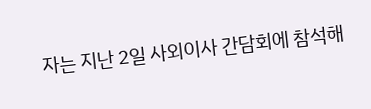자는 지난 2일 사외이사 간담회에 참석해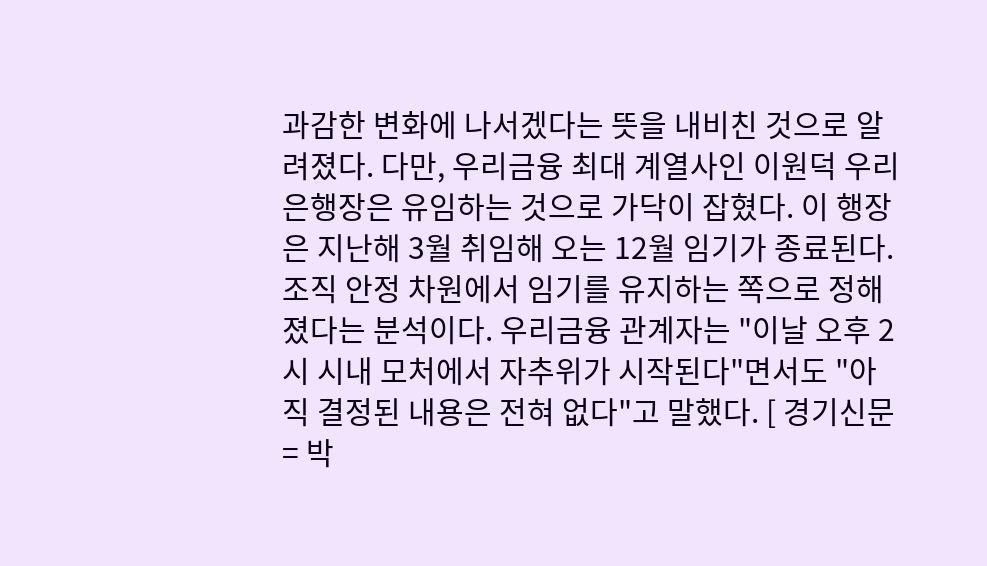과감한 변화에 나서겠다는 뜻을 내비친 것으로 알려졌다. 다만, 우리금융 최대 계열사인 이원덕 우리은행장은 유임하는 것으로 가닥이 잡혔다. 이 행장은 지난해 3월 취임해 오는 12월 임기가 종료된다. 조직 안정 차원에서 임기를 유지하는 쪽으로 정해졌다는 분석이다. 우리금융 관계자는 "이날 오후 2시 시내 모처에서 자추위가 시작된다"면서도 "아직 결정된 내용은 전혀 없다"고 말했다. [ 경기신문 = 박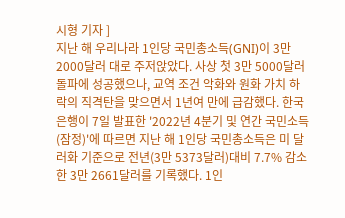시형 기자 ]
지난 해 우리나라 1인당 국민총소득(GNI)이 3만 2000달러 대로 주저앉았다. 사상 첫 3만 5000달러 돌파에 성공했으나, 교역 조건 악화와 원화 가치 하락의 직격탄을 맞으면서 1년여 만에 급감했다. 한국은행이 7일 발표한 '2022년 4분기 및 연간 국민소득(잠정)'에 따르면 지난 해 1인당 국민총소득은 미 달러화 기준으로 전년(3만 5373달러)대비 7.7% 감소한 3만 2661달러를 기록했다. 1인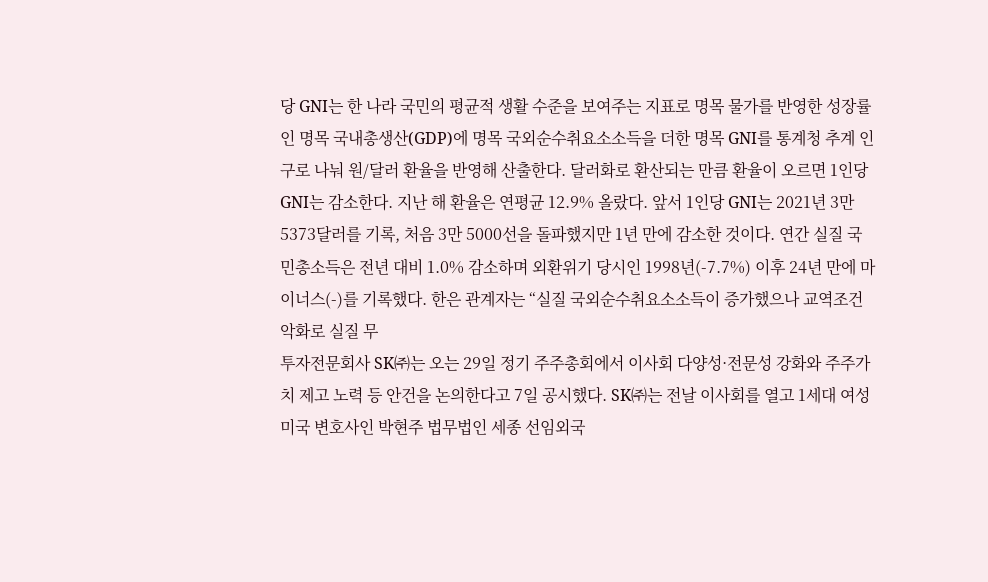당 GNI는 한 나라 국민의 평균적 생활 수준을 보여주는 지표로 명목 물가를 반영한 성장률인 명목 국내총생산(GDP)에 명목 국외순수취요소소득을 더한 명목 GNI를 통계청 추계 인구로 나눠 원/달러 환율을 반영해 산출한다. 달러화로 환산되는 만큼 환율이 오르면 1인당 GNI는 감소한다. 지난 해 환율은 연평균 12.9% 올랐다. 앞서 1인당 GNI는 2021년 3만 5373달러를 기록, 처음 3만 5000선을 돌파했지만 1년 만에 감소한 것이다. 연간 실질 국민총소득은 전년 대비 1.0% 감소하며 외환위기 당시인 1998년(-7.7%) 이후 24년 만에 마이너스(-)를 기록했다. 한은 관계자는 “실질 국외순수취요소소득이 증가했으나 교역조건 악화로 실질 무
투자전문회사 SK㈜는 오는 29일 정기 주주총회에서 이사회 다양성·전문성 강화와 주주가치 제고 노력 등 안건을 논의한다고 7일 공시했다. SK㈜는 전날 이사회를 열고 1세대 여성 미국 변호사인 박현주 법무법인 세종 선임외국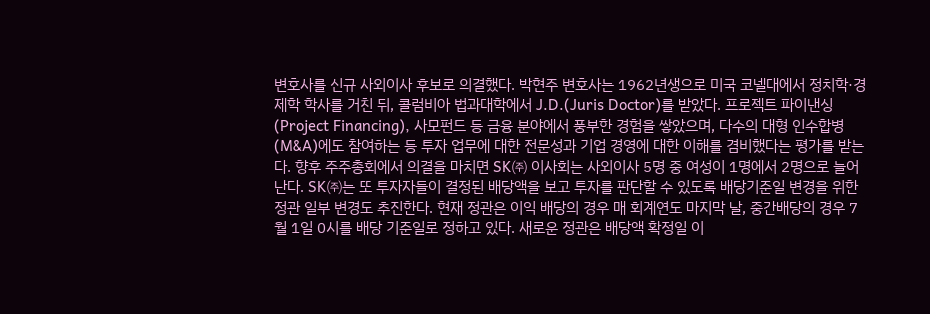변호사를 신규 사외이사 후보로 의결했다. 박현주 변호사는 1962년생으로 미국 코넬대에서 정치학·경제학 학사를 거친 뒤, 콜럼비아 법과대학에서 J.D.(Juris Doctor)를 받았다. 프로젝트 파이낸싱(Project Financing), 사모펀드 등 금융 분야에서 풍부한 경험을 쌓았으며, 다수의 대형 인수합병(M&A)에도 참여하는 등 투자 업무에 대한 전문성과 기업 경영에 대한 이해를 겸비했다는 평가를 받는다. 향후 주주총회에서 의결을 마치면 SK㈜ 이사회는 사외이사 5명 중 여성이 1명에서 2명으로 늘어난다. SK㈜는 또 투자자들이 결정된 배당액을 보고 투자를 판단할 수 있도록 배당기준일 변경을 위한 정관 일부 변경도 추진한다. 현재 정관은 이익 배당의 경우 매 회계연도 마지막 날, 중간배당의 경우 7월 1일 0시를 배당 기준일로 정하고 있다. 새로운 정관은 배당액 확정일 이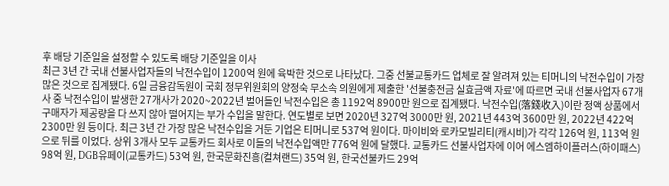후 배당 기준일을 설정할 수 있도록 배당 기준일을 이사
최근 3년 간 국내 선불사업자들의 낙전수입이 1200억 원에 육박한 것으로 나타났다. 그중 선불교통카드 업체로 잘 알려져 있는 티머니의 낙전수입이 가장 많은 것으로 집계됐다. 6일 금융감독원이 국회 정무위원회의 양정숙 무소속 의원에게 제출한 '선불충전금 실효금액 자료'에 따르면 국내 선불사업자 67개사 중 낙전수입이 발생한 27개사가 2020~2022년 벌어들인 낙전수입은 총 1192억 8900만 원으로 집계됐다. 낙전수입(落錢收入)이란 정액 상품에서 구매자가 제공량을 다 쓰지 않아 떨어지는 부가 수입을 말한다. 연도별로 보면 2020년 327억 3000만 원, 2021년 443억 3600만 원, 2022년 422억 2300만 원 등이다. 최근 3년 간 가장 많은 낙전수입을 거둔 기업은 티머니로 537억 원이다. 마이비와 로카모빌리티(캐시비)가 각각 126억 원, 113억 원으로 뒤를 이었다. 상위 3개사 모두 교통카드 회사로 이들의 낙전수입액만 776억 원에 달했다. 교통카드 선불사업자에 이어 에스엠하이플러스(하이패스) 98억 원, DGB유페이(교통카드) 53억 원, 한국문화진흥(컬쳐랜드) 35억 원, 한국선불카드 29억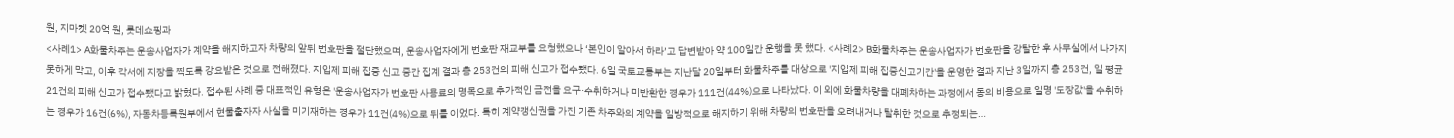원, 지마켓 20억 원, 롯데쇼핑과
<사례1> A화물차주는 운송사업자가 계약을 해지하고자 차량의 앞뒤 번호판을 절단했으며, 운송사업자에게 번호판 재교부를 요청했으나 ‘본인이 알아서 하라’고 답변받아 약 100일간 운행을 못 했다. <사례2> B화물차주는 운송사업자가 번호판을 강탈한 후 사무실에서 나가지 못하게 막고, 이후 각서에 지장을 찍도록 강요받은 것으로 전해졌다. 지입제 피해 집중 신고 중간 집계 결과 총 253건의 피해 신고가 접수됐다. 6일 국토교통부는 지난달 20일부터 화물차주를 대상으로 '지입제 피해 집중신고기간'을 운영한 결과 지난 3일까지 총 253건, 일 평균 21건의 피해 신고가 접수됐다고 밝혔다. 접수된 사례 중 대표적인 유형은 '운송사업자가 번호판 사용료의 명목으로 추가적인 금전을 요구·수취하거나 미반환한 경우가 111건(44%)으로 나타났다. 이 외에 화물차량을 대폐차하는 과정에서 동의 비용으로 일명 '도장값'을 수취하는 경우가 16건(6%), 자동차등록원부에서 현물출자자 사실을 미기재하는 경우가 11건(4%)으로 뒤를 이었다. 특히 계약갱신권을 가진 기존 차주와의 계약을 일방적으로 해지하기 위해 차량의 번호판을 오려내거나 탈취한 것으로 추정되는…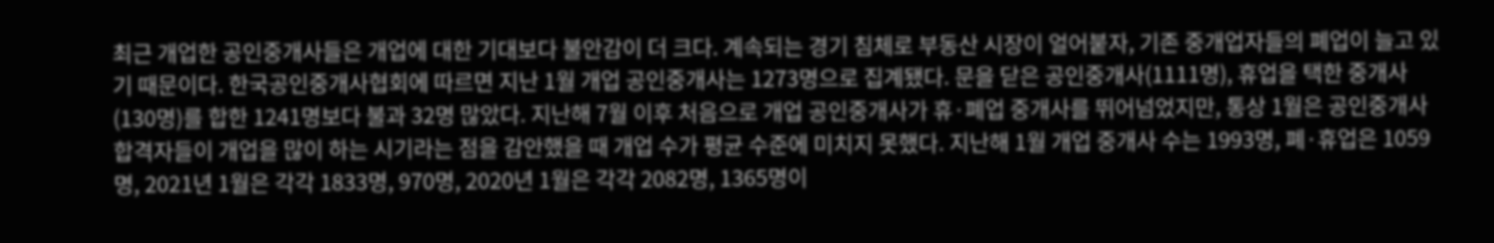최근 개업한 공인중개사들은 개업에 대한 기대보다 불안감이 더 크다. 계속되는 경기 침체로 부동산 시장이 얼어붙자, 기존 중개업자들의 폐업이 늘고 있기 때문이다. 한국공인중개사협회에 따르면 지난 1월 개업 공인중개사는 1273명으로 집계됐다. 문을 닫은 공인중개사(1111명), 휴업을 택한 중개사(130명)를 합한 1241명보다 불과 32명 많았다. 지난해 7월 이후 처음으로 개업 공인중개사가 휴·폐업 중개사를 뛰어넘었지만, 통상 1월은 공인중개사 합격자들이 개업을 많이 하는 시기라는 점을 감안했을 때 개업 수가 평균 수준에 미치지 못했다. 지난해 1월 개업 중개사 수는 1993명, 폐·휴업은 1059명, 2021년 1월은 각각 1833명, 970명, 2020년 1월은 각각 2082명, 1365명이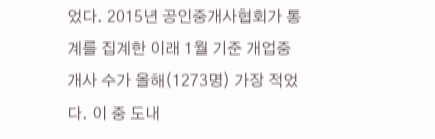었다. 2015년 공인중개사협회가 통계를 집계한 이래 1월 기준 개업중개사 수가 올해(1273명) 가장 적었다. 이 중 도내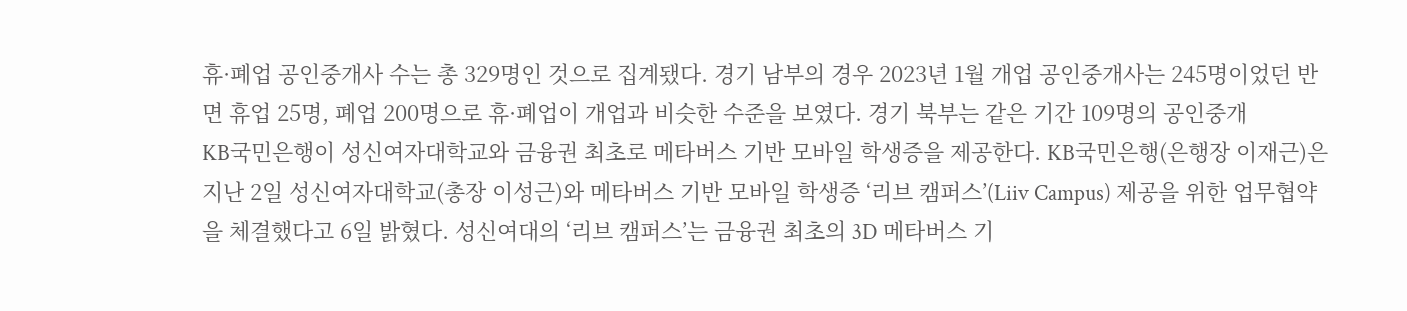휴·폐업 공인중개사 수는 총 329명인 것으로 집계됐다. 경기 남부의 경우 2023년 1월 개업 공인중개사는 245명이었던 반면 휴업 25명, 폐업 200명으로 휴·폐업이 개업과 비슷한 수준을 보였다. 경기 북부는 같은 기간 109명의 공인중개
KB국민은행이 성신여자대학교와 금융권 최초로 메타버스 기반 모바일 학생증을 제공한다. KB국민은행(은행장 이재근)은 지난 2일 성신여자대학교(총장 이성근)와 메타버스 기반 모바일 학생증 ‘리브 캠퍼스’(Liiv Campus) 제공을 위한 업무협약을 체결했다고 6일 밝혔다. 성신여대의 ‘리브 캠퍼스’는 금융권 최초의 3D 메타버스 기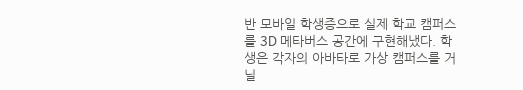반 모바일 학생증으로 실제 학교 캠퍼스를 3D 메타버스 공간에 구현해냈다. 학생은 각자의 아바타로 가상 캠퍼스를 거닐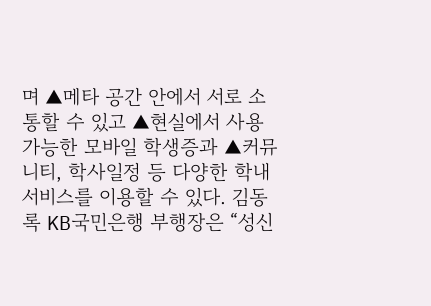며 ▲메타 공간 안에서 서로 소통할 수 있고 ▲현실에서 사용 가능한 모바일 학생증과 ▲커뮤니티, 학사일정 등 다양한 학내 서비스를 이용할 수 있다. 김동록 KB국민은행 부행장은 “성신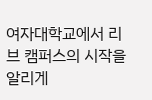여자대학교에서 리브 캠퍼스의 시작을 알리게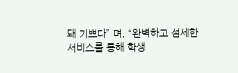돼 기쁘다” 며, “완벽하고 섬세한 서비스를 통해 학생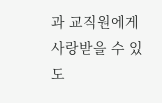과 교직원에게 사랑받을 수 있도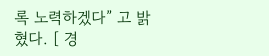록 노력하겠다” 고 밝혔다. [ 경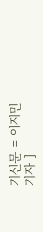기신문 = 이지민 기자 ]